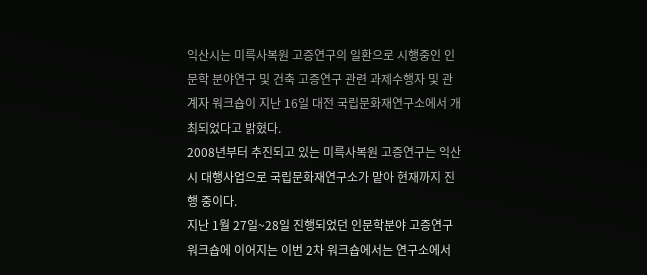익산시는 미륵사복원 고증연구의 일환으로 시행중인 인문학 분야연구 및 건축 고증연구 관련 과제수행자 및 관계자 워크숍이 지난 16일 대전 국립문화재연구소에서 개최되었다고 밝혔다.
2008년부터 추진되고 있는 미륵사복원 고증연구는 익산시 대행사업으로 국립문화재연구소가 맡아 현재까지 진행 중이다.
지난 1월 27일~28일 진행되었던 인문학분야 고증연구 워크숍에 이어지는 이번 2차 워크숍에서는 연구소에서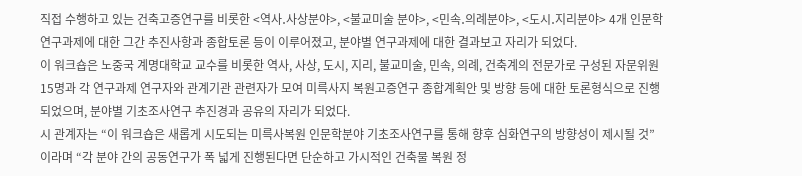직접 수행하고 있는 건축고증연구를 비롯한 <역사․사상분야>, <불교미술 분야>, <민속․의례분야>, <도시․지리분야> 4개 인문학 연구과제에 대한 그간 추진사항과 종합토론 등이 이루어졌고, 분야별 연구과제에 대한 결과보고 자리가 되었다.
이 워크숍은 노중국 계명대학교 교수를 비롯한 역사, 사상, 도시, 지리, 불교미술, 민속, 의례, 건축계의 전문가로 구성된 자문위원 15명과 각 연구과제 연구자와 관계기관 관련자가 모여 미륵사지 복원고증연구 종합계획안 및 방향 등에 대한 토론형식으로 진행되었으며, 분야별 기초조사연구 추진경과 공유의 자리가 되었다.
시 관계자는 “이 워크숍은 새롭게 시도되는 미륵사복원 인문학분야 기초조사연구를 통해 향후 심화연구의 방향성이 제시될 것”이라며 “각 분야 간의 공동연구가 폭 넓게 진행된다면 단순하고 가시적인 건축물 복원 정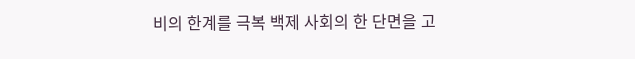비의 한계를 극복 백제 사회의 한 단면을 고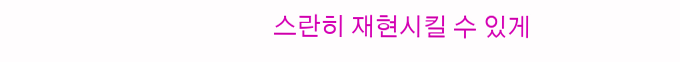스란히 재현시킬 수 있게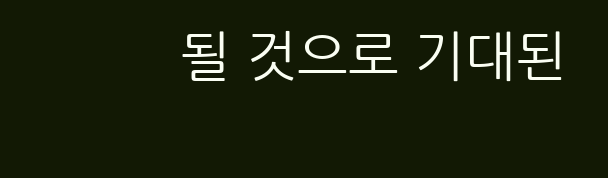될 것으로 기대된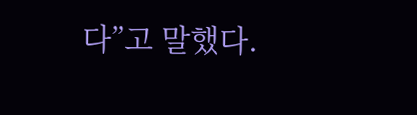다”고 말했다.